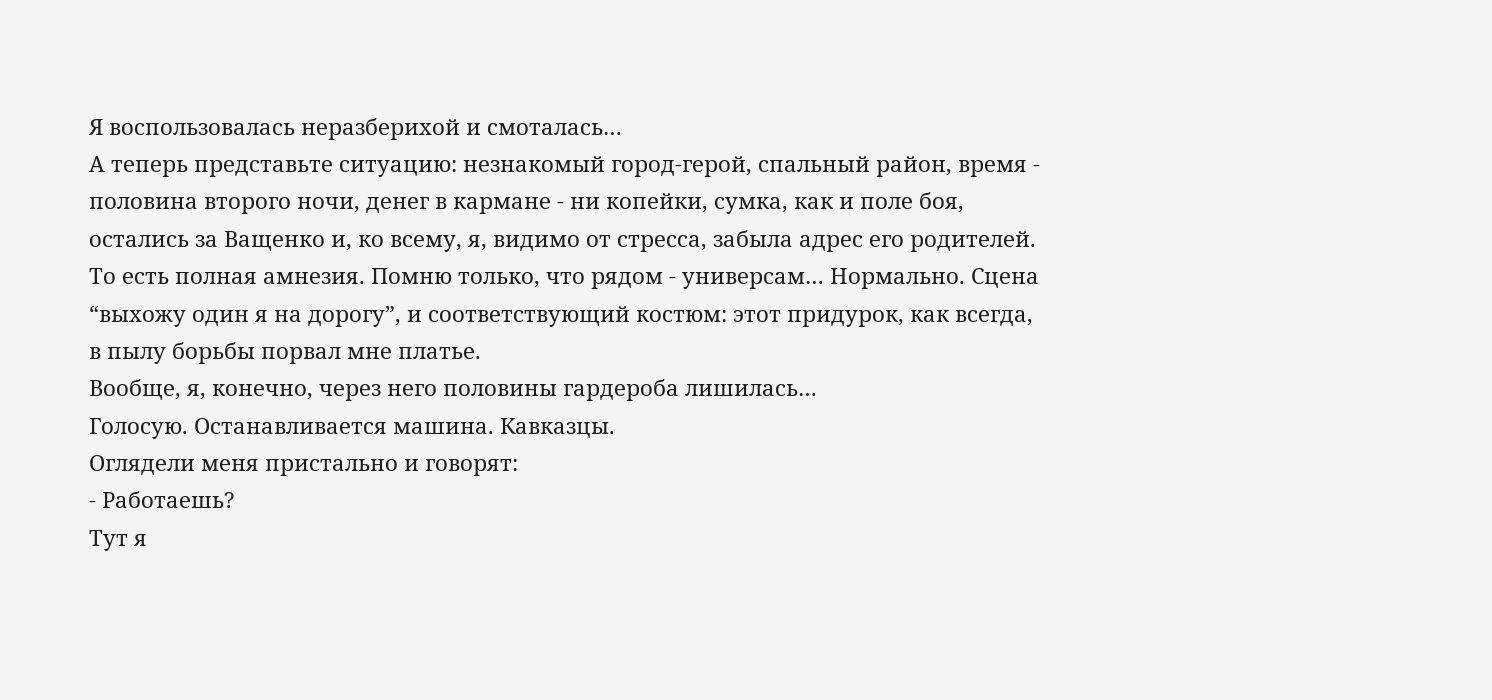Я воспользовалась неразберихой и смоталась…
А теперь представьте ситуацию: незнакомый город-герой, спальный район, время - половина второго ночи, денег в кармане - ни копейки, сумка, как и поле боя, остались за Ващенко и, ко всему, я, видимо от стресса, забыла адрес его родителей. То есть полная амнезия. Помню только, что рядом - универсам… Нормально. Сцена “выхожу один я на дорогу”, и соответствующий костюм: этот придурок, как всегда, в пылу борьбы порвал мне платье.
Вообще, я, конечно, через него половины гардероба лишилась…
Голосую. Останавливается машина. Кавказцы.
Оглядели меня пристально и говорят:
- Работаешь?
Тут я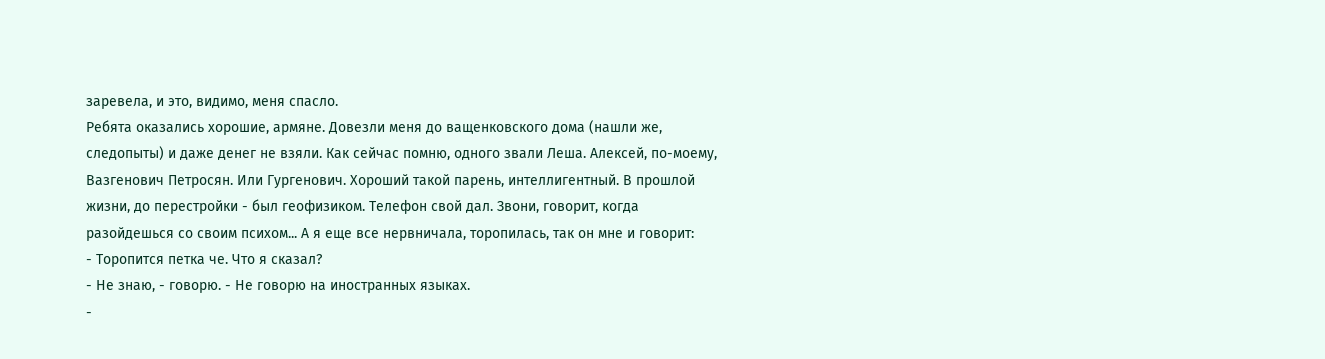заревела, и это, видимо, меня спасло.
Ребята оказались хорошие, армяне. Довезли меня до ващенковского дома (нашли же, следопыты) и даже денег не взяли. Как сейчас помню, одного звали Леша. Алексей, по-моему, Вазгенович Петросян. Или Гургенович. Хороший такой парень, интеллигентный. В прошлой жизни, до перестройки - был геофизиком. Телефон свой дал. Звони, говорит, когда разойдешься со своим психом... А я еще все нервничала, торопилась, так он мне и говорит:
- Торопится петка че. Что я сказал?
- Не знаю, - говорю. - Не говорю на иностранных языках.
-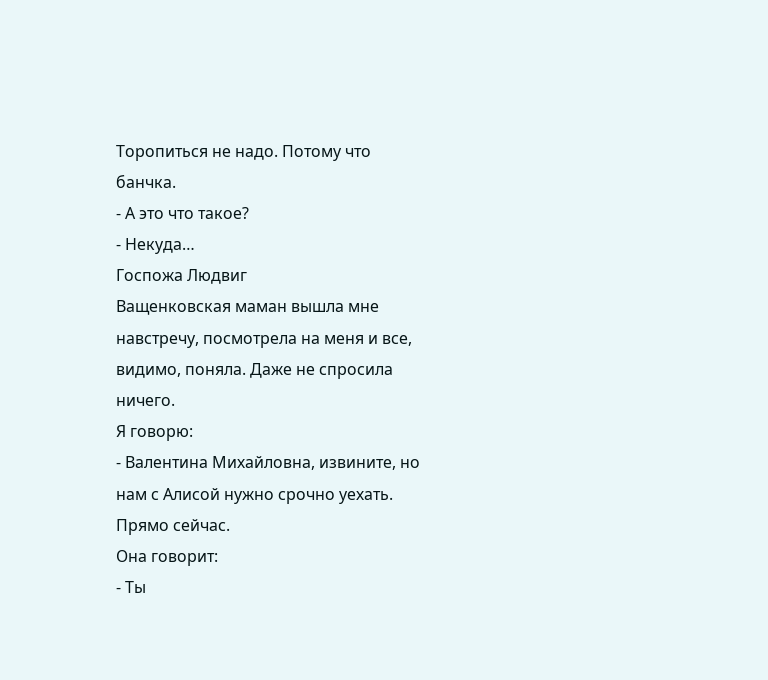Торопиться не надо. Потому что банчка.
- А это что такое?
- Некуда…
Госпожа Людвиг
Ващенковская маман вышла мне навстречу, посмотрела на меня и все, видимо, поняла. Даже не спросила ничего.
Я говорю:
- Валентина Михайловна, извините, но нам с Алисой нужно срочно уехать. Прямо сейчас.
Она говорит:
- Ты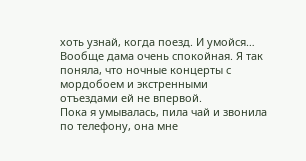хоть узнай, когда поезд. И умойся…
Вообще дама очень спокойная. Я так поняла, что ночные концерты с мордобоем и экстренными отъездами ей не впервой.
Пока я умывалась, пила чай и звонила по телефону, она мне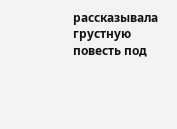рассказывала грустную повесть под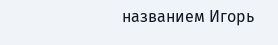названием Игорь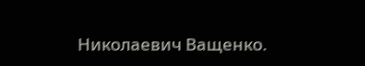Николаевич Ващенко.